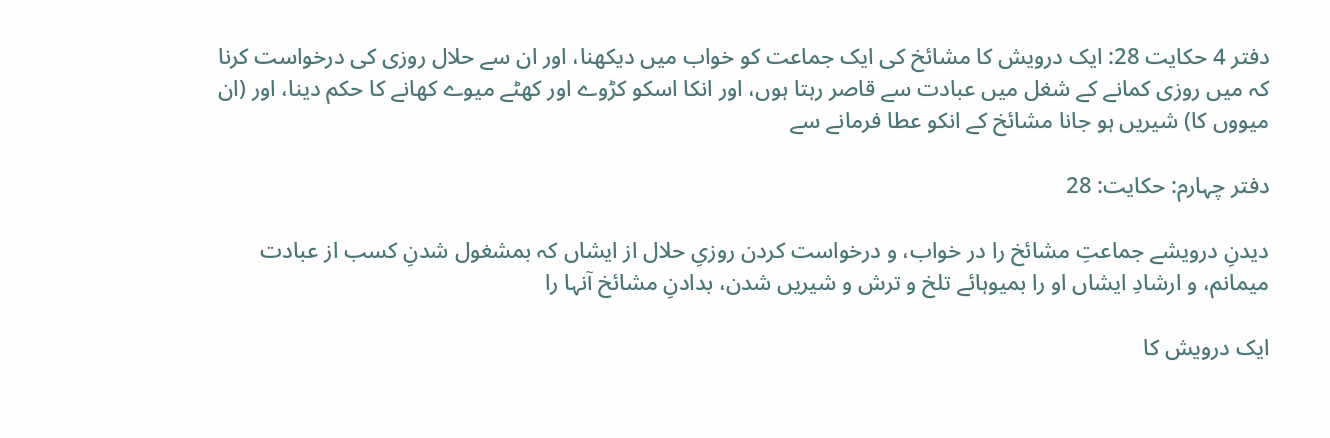دفتر 4 حکایت 28: ایک درویش کا مشائخ کی ایک جماعت کو خواب میں دیکھنا، اور ان سے حلال روزی کی درخواست کرنا کہ میں روزی کمانے کے شغل میں عبادت سے قاصر رہتا ہوں، اور انکا اسکو کڑوے اور کھٹے میوے کھانے کا حکم دینا، اور (ان میووں کا) شیریں ہو جانا مشائخ کے انکو عطا فرمانے سے

دفتر چہارم: حکایت: 28

دیدنِ درویشے جماعتِ مشائخ را در خواب، و درخواست کردن روزیِ حلال از ایشاں کہ بمشغول شدنِ کسب از عبادت میمانم، و ارشادِ ایشاں او را بمیوہائے تلخ و ترش و شیریں شدن، بدادنِ مشائخ آنہا را

ایک درویش کا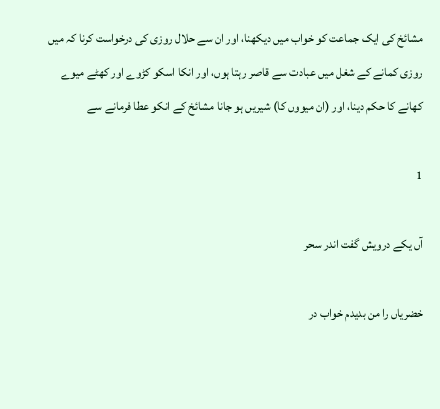مشائخ کی ایک جماعت کو خواب میں دیکھنا، اور ان سے حلال روزی کی درخواست کرنا کہ میں روزی کمانے کے شغل میں عبادت سے قاصر رہتا ہوں، اور انکا اسکو کڑوے اور کھٹے میوے کھانے کا حکم دینا، اور (ان میووں کا) شیریں ہو جانا مشائخ کے انکو عطا فرمانے سے

1

آں یکے درویش گفت اندر سحر

خضریاں را من بدیدم خواب در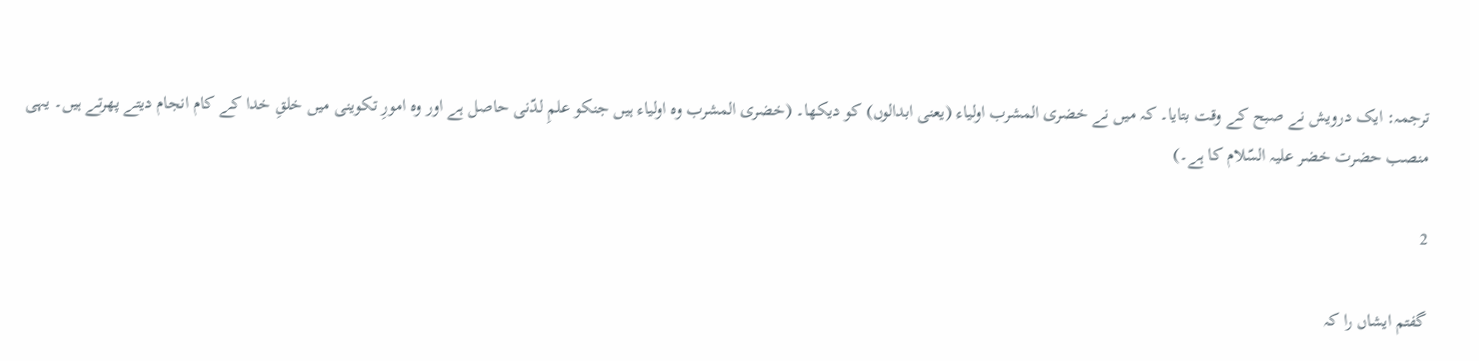ترجمہ: ایک درویش نے صبح کے وقت بتایا۔ کہ میں نے خضری المشرب اولیاء (یعنی ابدالوں) کو دیکھا۔ (خضری المشرب وہ اولیاء ہیں جنکو علمِ لدّنی حاصل ہے اور وہ امورِ تکوینی میں خلقِ خدا کے کام انجام دیتے پھرتے ہیں۔ یہی منصب حضرت خضر علیہ السّلام کا ہے۔)

2

گفتم ایشاں را کہ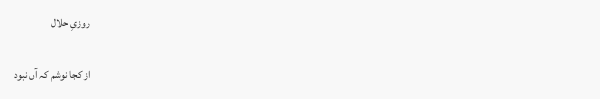روزیِ حلال

از کجا نوشم کہ آں نبود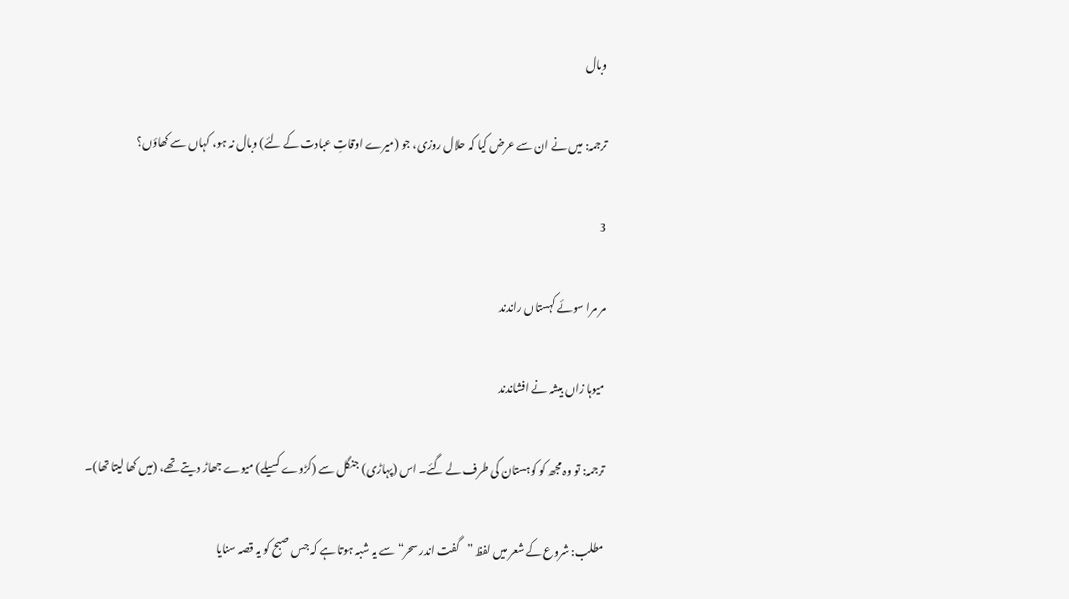وبال

ترجمہ: میں نے ان سے عرض کیا کہ حلال روزی، جو (میرے اوقاتِ عبادت کے لئے) وبال نہ ہو، کہاں سے کھاؤں؟

3

مر مرا سوئے کہستاں راندند

میوہا زاں بیشہ نے افشاندند

ترجمہ: تو وہ مجھ کو کوہستان کی طرف لے گئے۔ اس (پہاڑی) جنگل سے (کڑوے کسیلے) میوے جھاڑ دیتے تھے، (میں کھا لیتا تھا)۔

مطلب: شروع کے شعر میں لفظ ”گفت اندر سحر“ سے یہ شبہ ہوتا ہے کہ جس صبح کو یہ قصہ سنایا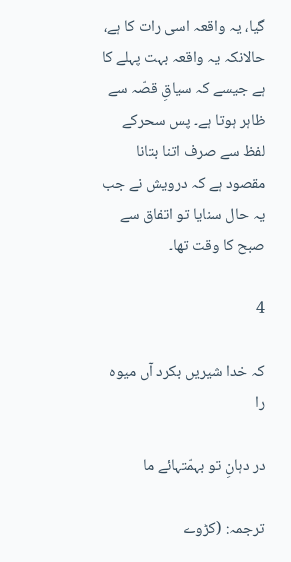گیا، یہ واقعہ اسی رات کا ہے، حالانکہ یہ واقعہ بہت پہلے کا ہے جیسے کہ سیاقِ قصّہ سے ظاہر ہوتا ہے۔ پس سحرکے لفظ سے صرف اتنا بتانا مقصود ہے کہ درویش نے جب یہ حال سنایا تو اتفاق سے صبح کا وقت تھا۔

4

کہ خدا شیریں بکرد آں میوه را

در دہانِ تو بہمّتہائے ما

ترجمہ: (کڑوے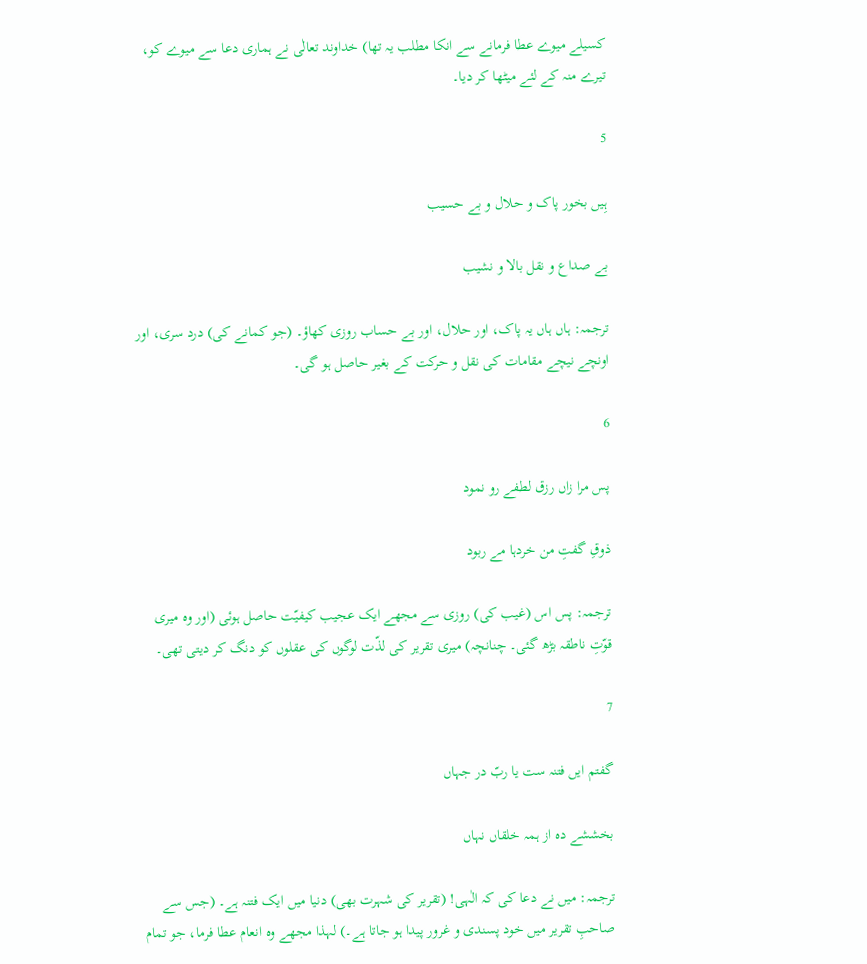کسیلے میوے عطا فرمانے سے انکا مطلب یہ تھا) خداوند تعالٰی نے ہماری دعا سے میوے کو، تیرے منہ کے لئے میٹھا کر دیا۔

5

ہِیں بخور پاک و حلال و بے حسیب

بے صداع و نقل بالا و نشیب

ترجمہ: ہاں ہاں یہ پاک، اور حلال، اور بے حساب روزی کھاؤ۔ (جو کمانے کی) درد سری، اور اونچے نیچے مقامات کی نقل و حرکت کے بغیر حاصل ہو گی۔

6

پس مرا زاں رزق لطفے رو نمود

ذوقِ گفتِ من خردہا مے ربود

ترجمہ: پس اس (غیب کی) روزی سے مجھے ایک عجیب کیفیّت حاصل ہوئی (اور وہ میری قوّتِ ناطقہ بڑھ گئی۔ چنانچہ) میری تقریر کی لذّت لوگوں کی عقلوں کو دنگ کر دیتی تھی۔

7

گفتم ایں فتنہ ست یا ربّ در جہاں

بخششے دہ از ہمہ خلقاں نہاں

ترجمہ: میں نے دعا کی کہ الٰہی! (تقریر کی شہرت بھی) دنیا میں ایک فتنہ ہے۔ (جس سے صاحبِ تقریر میں خود پسندی و غرور پیدا ہو جاتا ہے۔) لہذا مجھے وہ انعام عطا فرما، جو تمام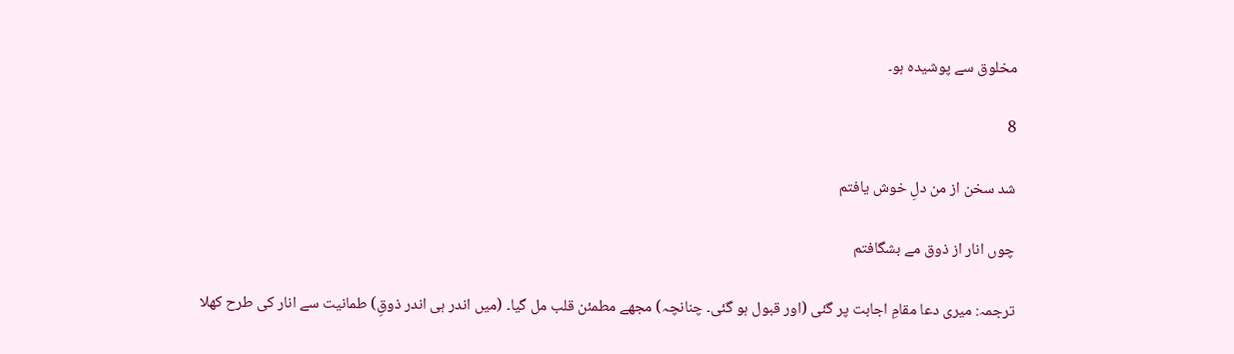مخلوق سے پوشیدہ ہو۔

8

شد سخن از من دلِ خوش یافتم

چوں انار از ذوق مے بشگافتم

ترجمہ: میری دعا مقامِ اجابت پر گئی (اور قبول ہو گئی۔ چنانچہ) مجھے مطمئن قلب مل گیا۔ (میں اندر ہی اندر ذوقِ) طمانیت سے انار کی طرح کھلا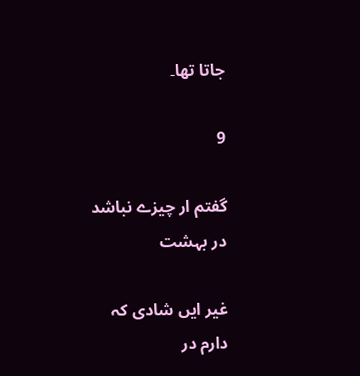جاتا تھا۔

9

گفتم ار چیزے نباشد در بہشت

غیر ایں شادی کہ دارم در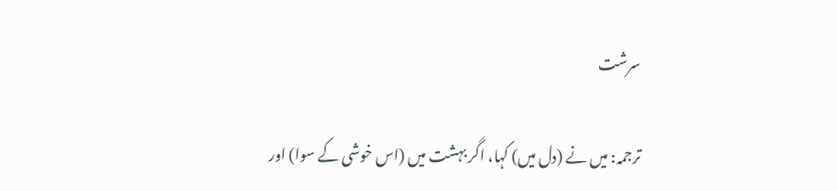سرشت

ترجمہ: میں نے (دل میں) کہا، اگر بہشت میں (اس خوشی کے سوا) اور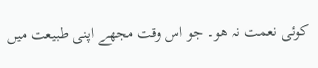کوئی نعمت نہ هو۔ جو اس وقت مجھے اپنی طبیعت میں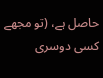حاصل ہے، (تو مجھے کسی دوسری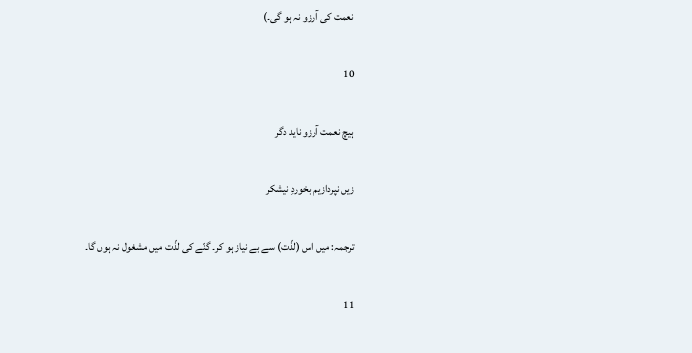نعمت کی آرزو نہ ہو گی۔)

10

ہیچ نعمت آرزو ناید دگر

زیں نپردازیم بخوردِ نیشکر

ترجمہ: میں اس (لذّت) سے بے نیاز ہو کر۔ گنّے کی لذّت میں مشغول نہ ہوں گا۔

11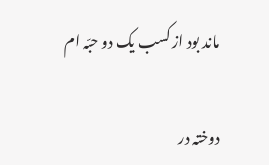ماند بود از کسب یک دو حبّہ ام

دوختہ در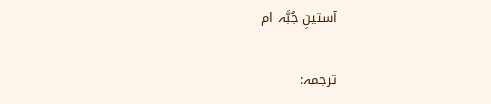آستينِ جُبَّہ ام

ترجمہ: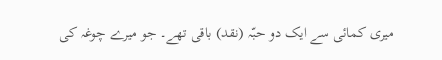میری کمائی سے ایک دو حبّہ (نقد) باقی تھے۔ جو میرے چوغہ کی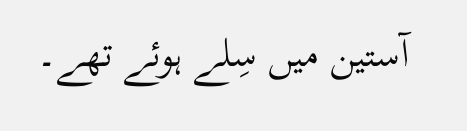آستین میں سِلے ہوئے تھے۔